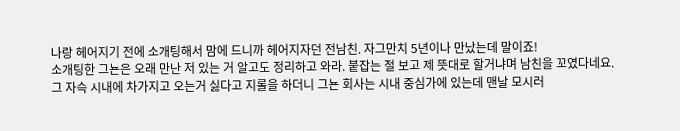나랑 헤어지기 전에 소개팅해서 맘에 드니까 헤어지자던 전남친. 자그만치 5년이나 만났는데 말이죠!
소개팅한 그뇬은 오래 만난 저 있는 거 알고도 정리하고 와라. 붙잡는 절 보고 제 뜻대로 할거냐며 남친을 꼬였다네요.
그 자슥 시내에 차가지고 오는거 싫다고 지롤을 하더니 그뇬 회사는 시내 중심가에 있는데 맨날 모시러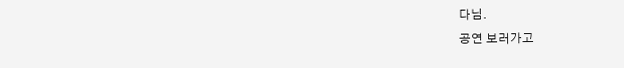다님.
공연 보러가고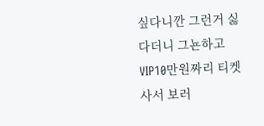싶다니깐 그런거 싫다더니 그뇬하고 VIP10만원짜리 티켓 사서 보러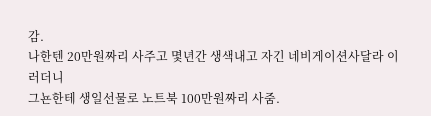감.
나한텐 20만원짜리 사주고 몇년간 생색내고 자긴 네비게이션사달라 이러더니
그뇬한테 생일선물로 노트북 100만원짜리 사줌.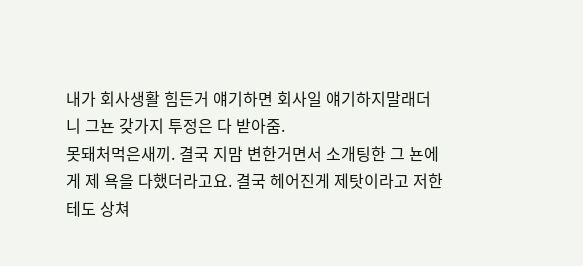내가 회사생활 힘든거 얘기하면 회사일 얘기하지말래더니 그뇬 갖가지 투정은 다 받아줌.
못돼처먹은새끼. 결국 지맘 변한거면서 소개팅한 그 뇬에게 제 욕을 다했더라고요. 결국 헤어진게 제탓이라고 저한테도 상쳐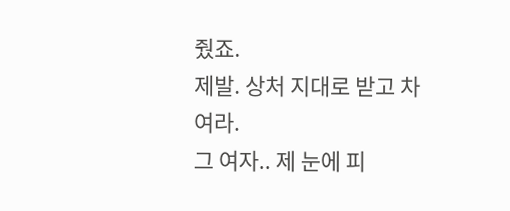줬죠.
제발. 상처 지대로 받고 차여라.
그 여자.. 제 눈에 피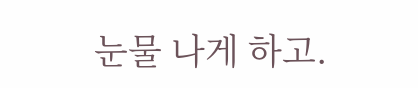눈물 나게 하고.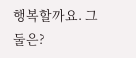행복할까요. 그 둘은?